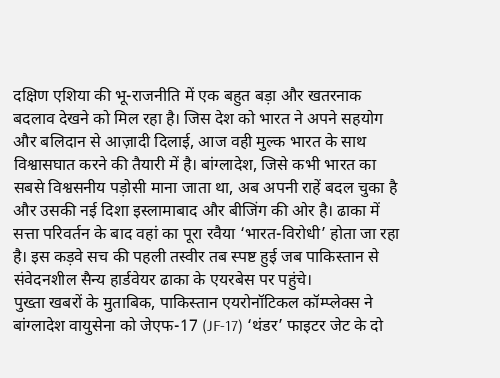दक्षिण एशिया की भू-राजनीति में एक बहुत बड़ा और खतरनाक बदलाव देखने को मिल रहा है। जिस देश को भारत ने अपने सहयोग और बलिदान से आज़ादी दिलाई, आज वही मुल्क भारत के साथ विश्वासघात करने की तैयारी में है। बांग्लादेश, जिसे कभी भारत का सबसे विश्वसनीय पड़ोसी माना जाता था, अब अपनी राहें बदल चुका है और उसकी नई दिशा इस्लामाबाद और बीजिंग की ओर है। ढाका में सत्ता परिवर्तन के बाद वहां का पूरा रवैया ‘भारत-विरोधी’ होता जा रहा है। इस कड़वे सच की पहली तस्वीर तब स्पष्ट हुई जब पाकिस्तान से संवेदनशील सैन्य हार्डवेयर ढाका के एयरबेस पर पहुंचे।
पुख्ता खबरों के मुताबिक, पाकिस्तान एयरोनॉटिकल कॉम्प्लेक्स ने बांग्लादेश वायुसेना को जेएफ-17 (JF-17) ‘थंडर’ फाइटर जेट के दो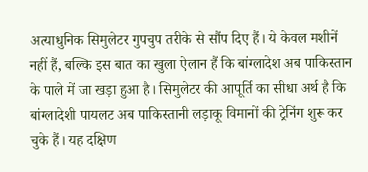अत्याधुनिक सिमुलेटर गुपचुप तरीके से सौंप दिए हैं। ये केवल मशीनें नहीं हैं, बल्कि इस बात का खुला ऐलान हैं कि बांग्लादेश अब पाकिस्तान के पाले में जा खड़ा हुआ है। सिमुलेटर की आपूर्ति का सीधा अर्थ है कि बांग्लादेशी पायलट अब पाकिस्तानी लड़ाकू विमानों की ट्रेनिंग शुरू कर चुके हैं। यह दक्षिण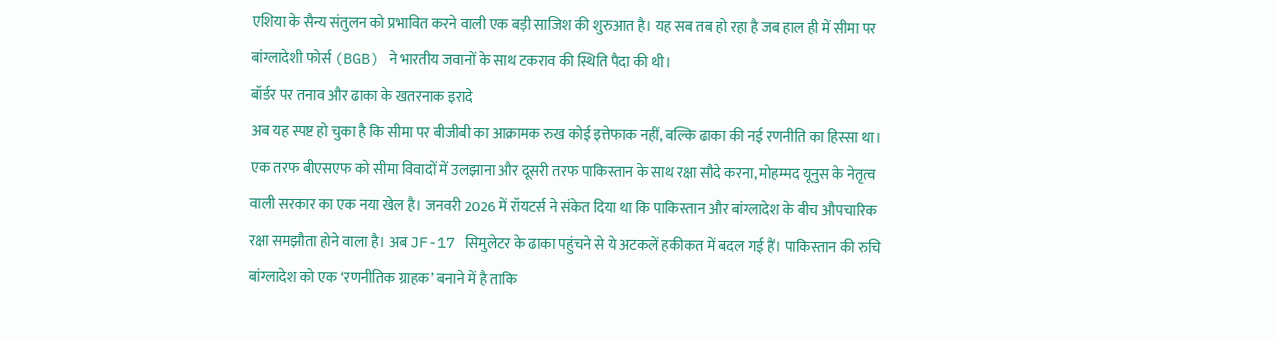एशिया के सैन्य संतुलन को प्रभावित करने वाली एक बड़ी साजिश की शुरुआत है। यह सब तब हो रहा है जब हाल ही में सीमा पर बांग्लादेशी फोर्स (BGB) ने भारतीय जवानों के साथ टकराव की स्थिति पैदा की थी।
बॉर्डर पर तनाव और ढाका के खतरनाक इरादे
अब यह स्पष्ट हो चुका है कि सीमा पर बीजीबी का आक्रामक रुख कोई इत्तेफाक नहीं, बल्कि ढाका की नई रणनीति का हिस्सा था। एक तरफ बीएसएफ को सीमा विवादों में उलझाना और दूसरी तरफ पाकिस्तान के साथ रक्षा सौदे करना, मोहम्मद यूनुस के नेतृत्व वाली सरकार का एक नया खेल है। जनवरी 2026 में रॉयटर्स ने संकेत दिया था कि पाकिस्तान और बांग्लादेश के बीच औपचारिक रक्षा समझौता होने वाला है। अब JF-17 सिमुलेटर के ढाका पहुंचने से ये अटकलें हकीकत में बदल गई हैं। पाकिस्तान की रुचि बांग्लादेश को एक ‘रणनीतिक ग्राहक’ बनाने में है ताकि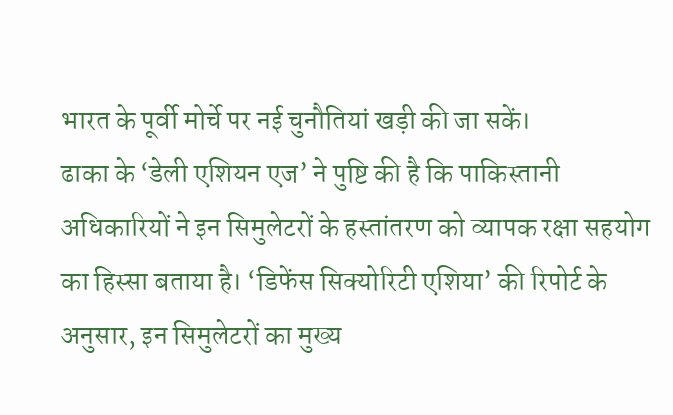भारत के पूर्वी मोर्चे पर नई चुनौतियां खड़ी की जा सकें।
ढाका के ‘डेली एशियन एज’ ने पुष्टि की है कि पाकिस्तानी अधिकारियों ने इन सिमुलेटरों के हस्तांतरण को व्यापक रक्षा सहयोग का हिस्सा बताया है। ‘डिफेंस सिक्योरिटी एशिया’ की रिपोर्ट के अनुसार, इन सिमुलेटरों का मुख्य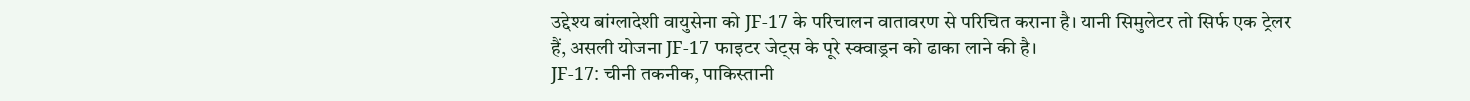उद्देश्य बांग्लादेशी वायुसेना को JF-17 के परिचालन वातावरण से परिचित कराना है। यानी सिमुलेटर तो सिर्फ एक ट्रेलर हैं, असली योजना JF-17 फाइटर जेट्स के पूरे स्क्वाड्रन को ढाका लाने की है।
JF-17: चीनी तकनीक, पाकिस्तानी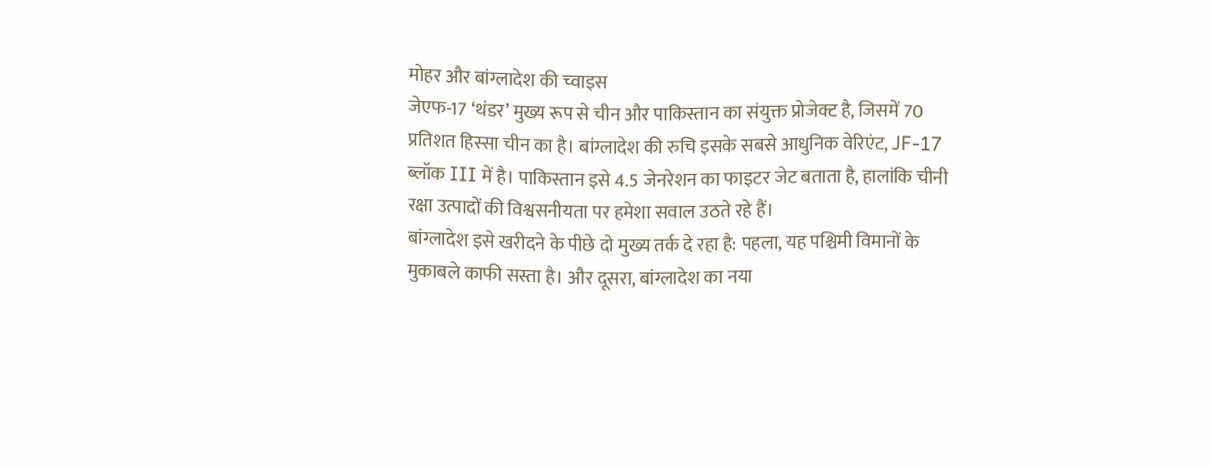मोहर और बांग्लादेश की च्वाइस
जेएफ-17 ‘थंडर’ मुख्य रूप से चीन और पाकिस्तान का संयुक्त प्रोजेक्ट है, जिसमें 70 प्रतिशत हिस्सा चीन का है। बांग्लादेश की रुचि इसके सबसे आधुनिक वेरिएंट, JF-17 ब्लॉक III में है। पाकिस्तान इसे 4.5 जेनरेशन का फाइटर जेट बताता है, हालांकि चीनी रक्षा उत्पादों की विश्वसनीयता पर हमेशा सवाल उठते रहे हैं।
बांग्लादेश इसे खरीदने के पीछे दो मुख्य तर्क दे रहा है: पहला, यह पश्चिमी विमानों के मुकाबले काफी सस्ता है। और दूसरा, बांग्लादेश का नया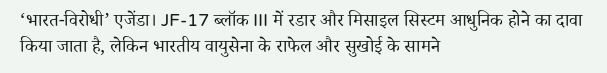‘भारत-विरोधी’ एजेंडा। JF-17 ब्लॉक III में रडार और मिसाइल सिस्टम आधुनिक होने का दावा किया जाता है, लेकिन भारतीय वायुसेना के राफेल और सुखोई के सामने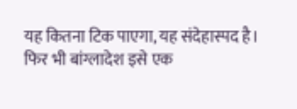यह कितना टिक पाएगा, यह संदेहास्पद है। फिर भी बांग्लादेश इसे एक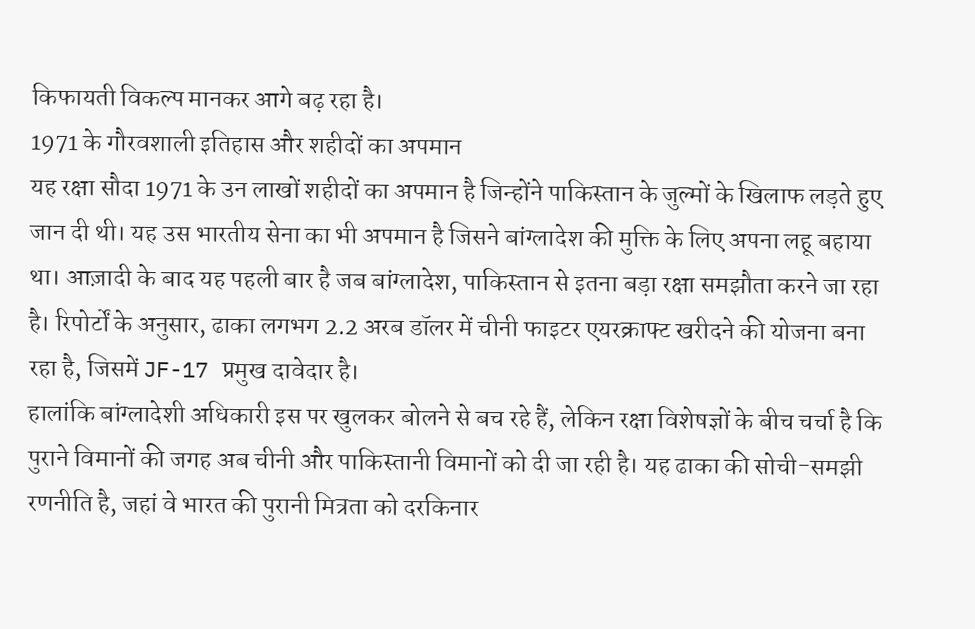किफायती विकल्प मानकर आगे बढ़ रहा है।
1971 के गौरवशाली इतिहास और शहीदों का अपमान
यह रक्षा सौदा 1971 के उन लाखों शहीदों का अपमान है जिन्होंने पाकिस्तान के जुल्मों के खिलाफ लड़ते हुए जान दी थी। यह उस भारतीय सेना का भी अपमान है जिसने बांग्लादेश की मुक्ति के लिए अपना लहू बहाया था। आज़ादी के बाद यह पहली बार है जब बांग्लादेश, पाकिस्तान से इतना बड़ा रक्षा समझौता करने जा रहा है। रिपोर्टों के अनुसार, ढाका लगभग 2.2 अरब डॉलर में चीनी फाइटर एयरक्राफ्ट खरीदने की योजना बना रहा है, जिसमें JF-17 प्रमुख दावेदार है।
हालांकि बांग्लादेशी अधिकारी इस पर खुलकर बोलने से बच रहे हैं, लेकिन रक्षा विशेषज्ञों के बीच चर्चा है कि पुराने विमानों की जगह अब चीनी और पाकिस्तानी विमानों को दी जा रही है। यह ढाका की सोची-समझी रणनीति है, जहां वे भारत की पुरानी मित्रता को दरकिनार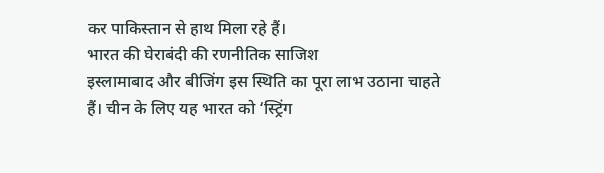कर पाकिस्तान से हाथ मिला रहे हैं।
भारत की घेराबंदी की रणनीतिक साजिश
इस्लामाबाद और बीजिंग इस स्थिति का पूरा लाभ उठाना चाहते हैं। चीन के लिए यह भारत को ‘स्ट्रिंग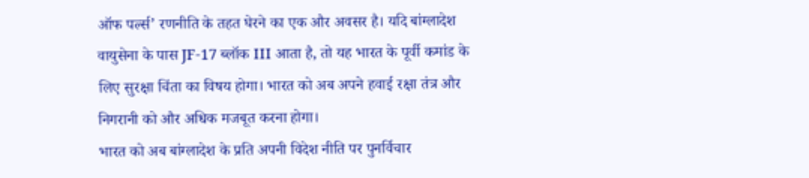ऑफ पर्ल्स’ रणनीति के तहत घेरने का एक और अवसर है। यदि बांग्लादेश वायुसेना के पास JF-17 ब्लॉक III आता है, तो यह भारत के पूर्वी कमांड के लिए सुरक्षा चिंता का विषय होगा। भारत को अब अपने हवाई रक्षा तंत्र और निगरानी को और अधिक मजबूत करना होगा।
भारत को अब बांग्लादेश के प्रति अपनी विदेश नीति पर पुनर्विचार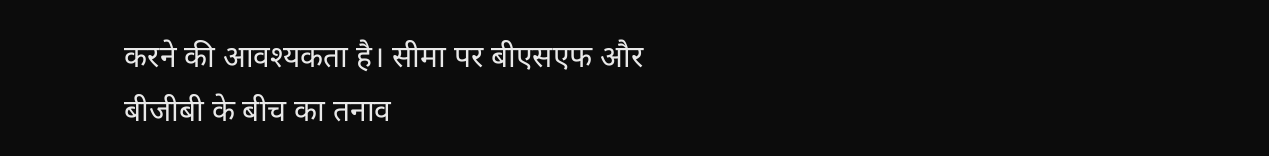करने की आवश्यकता है। सीमा पर बीएसएफ और बीजीबी के बीच का तनाव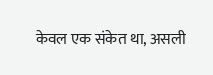केवल एक संकेत था, असली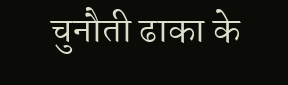चुनौती ढाका के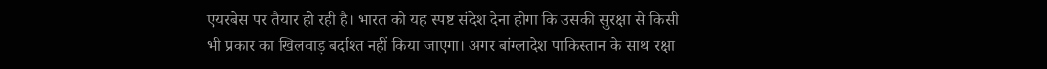एयरबेस पर तैयार हो रही है। भारत को यह स्पष्ट संदेश देना होगा कि उसकी सुरक्षा से किसी भी प्रकार का खिलवाड़ बर्दाश्त नहीं किया जाएगा। अगर बांग्लादेश पाकिस्तान के साथ रक्षा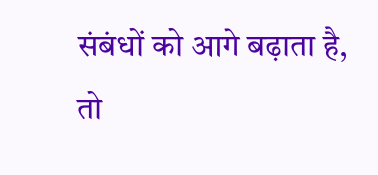संबंधों को आगे बढ़ाता है, तो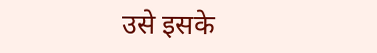उसे इसके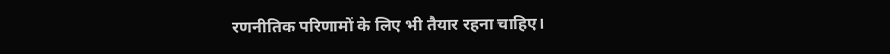रणनीतिक परिणामों के लिए भी तैयार रहना चाहिए।